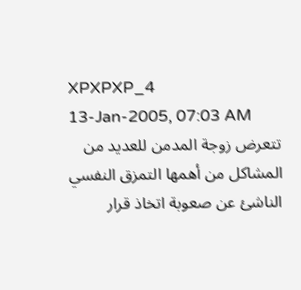XPXPXP_4
13-Jan-2005, 07:03 AM
تتعرض زوجة المدمن للعديد من المشاكل من أهمها التمزق النفسي الناشئ عن صعوبة اتخاذ قرار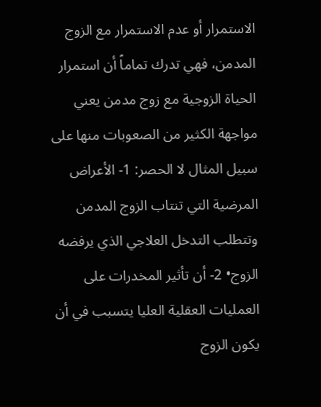الاستمرار أو عدم الاستمرار مع الزوج المدمن، فهي تدرك تماماً أن استمرار الحياة الزوجية مع زوج مدمن يعني مواجهة الكثير من الصعوبات منها على سبيل المثال لا الحصر: 1- الأعراض المرضية التي تنتاب الزوج المدمن وتتطلب التدخل العلاجي الذي يرفضه الزوج• 2- أن تأثير المخدرات على العمليات العقلية العليا يتسبب في أن يكون الزوج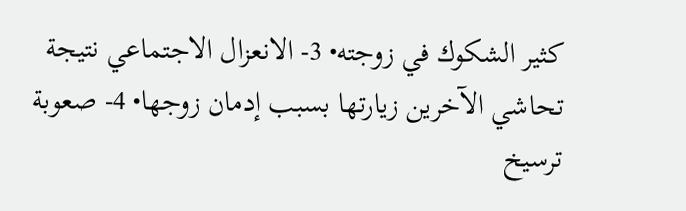كثير الشكوك في زوجته• 3- الانعزال الاجتماعي نتيجة تحاشي الآخرين زيارتها بسبب إدمان زوجها• 4- صعوبة ترسيخ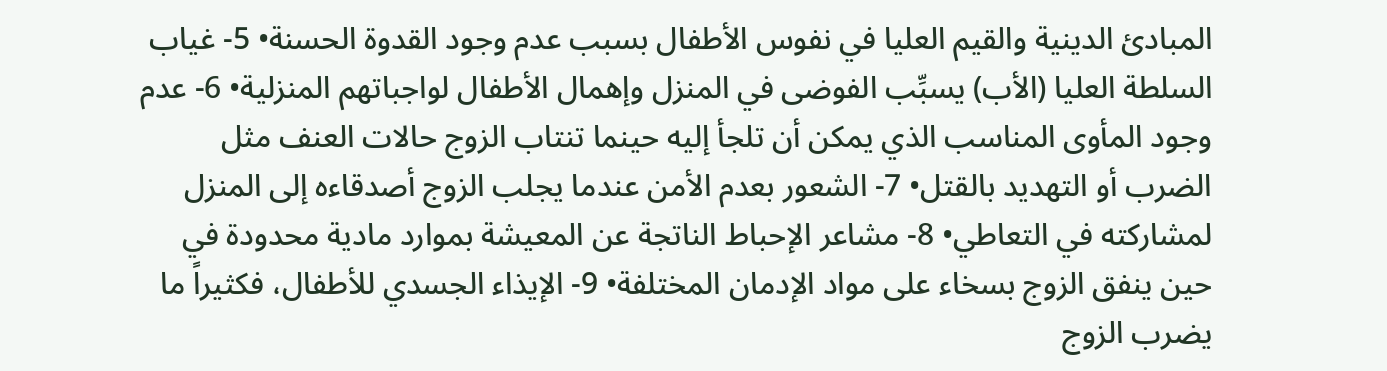المبادئ الدينية والقيم العليا في نفوس الأطفال بسبب عدم وجود القدوة الحسنة• 5- غياب السلطة العليا (الأب) يسبِّب الفوضى في المنزل وإهمال الأطفال لواجباتهم المنزلية• 6- عدم وجود المأوى المناسب الذي يمكن أن تلجأ إليه حينما تنتاب الزوج حالات العنف مثل الضرب أو التهديد بالقتل• 7- الشعور بعدم الأمن عندما يجلب الزوج أصدقاءه إلى المنزل لمشاركته في التعاطي• 8- مشاعر الإحباط الناتجة عن المعيشة بموارد مادية محدودة في حين ينفق الزوج بسخاء على مواد الإدمان المختلفة• 9- الإيذاء الجسدي للأطفال، فكثيراً ما يضرب الزوج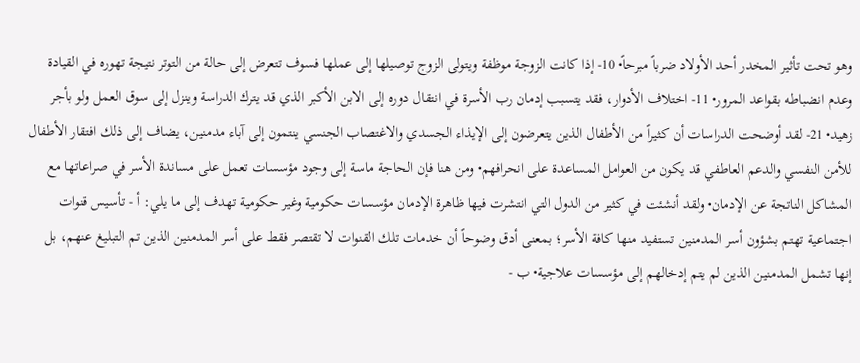وهو تحت تأثير المخدر أحد الأولاد ضرباً مبرحاً• 10- إذا كانت الزوجة موظفة ويتولى الزوج توصيلها إلى عملها فسوف تتعرض إلى حالة من التوتر نتيجة تهوره في القيادة وعدم انضباطه بقواعد المرور• 11- اختلاف الأدوار، فقد يتسبب إدمان رب الأسرة في انتقال دوره إلى الابن الأكبر الذي قد يترك الدراسة وينزل إلى سوق العمل ولو بأجر زهيد• 21- لقد أوضحت الدراسات أن كثيراً من الأطفال الذين يتعرضون إلى الإيذاء الجسدي والاغتصاب الجنسي ينتمون إلى آباء مدمنين، يضاف إلى ذلك افتقار الأطفال للأمن النفسي والدعم العاطفي قد يكون من العوامل المساعدة على انحرافهم• ومن هنا فإن الحاجة ماسة إلى وجود مؤسسات تعمل على مساندة الأسر في صراعاتها مع المشاكل الناتجة عن الإدمان• ولقد أنشئت في كثير من الدول التي انتشرت فيها ظاهرة الإدمان مؤسسات حكومية وغير حكومية تهدف إلى ما يلي: أ - تأسيس قنوات اجتماعية تهتم بشؤون أسر المدمنين تستفيد منها كافة الأسر؛ بمعنى أدق وضوحاً أن خدمات تلك القنوات لا تقتصر فقط على أسر المدمنين الذين تم التبليغ عنهم، بل إنها تشمل المدمنين الذين لم يتم إدخالهم إلى مؤسسات علاجية• ب -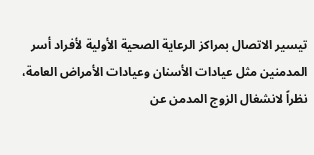تيسير الاتصال بمراكز الرعاية الصحية الأولية لأفراد أسر المدمنين مثل عيادات الأسنان وعيادات الأمراض العامة، نظراً لانشغال الزوج المدمن عن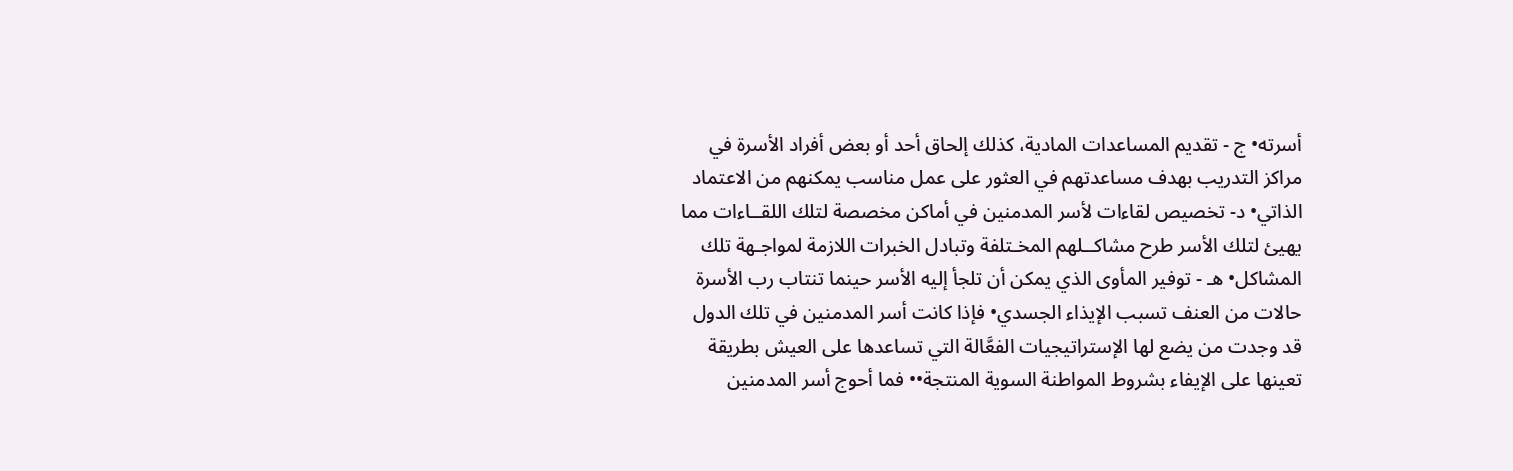أسرته• ج - تقديم المساعدات المادية، كذلك إلحاق أحد أو بعض أفراد الأسرة في مراكز التدريب بهدف مساعدتهم في العثور على عمل مناسب يمكنهم من الاعتماد الذاتي• د- تخصيص لقاءات لأسر المدمنين في أماكن مخصصة لتلك اللقــاءات مما يهيئ لتلك الأسر طرح مشاكــلهم المخـتلفة وتبادل الخبرات اللازمة لمواجـهة تلك المشاكل• هـ - توفير المأوى الذي يمكن أن تلجأ إليه الأسر حينما تنتاب رب الأسرة حالات من العنف تسبب الإيذاء الجسدي• فإذا كانت أسر المدمنين في تلك الدول قد وجدت من يضع لها الإستراتيجيات الفعَّالة التي تساعدها على العيش بطريقة تعينها على الإيفاء بشروط المواطنة السوية المنتجة•• فما أحوج أسر المدمنين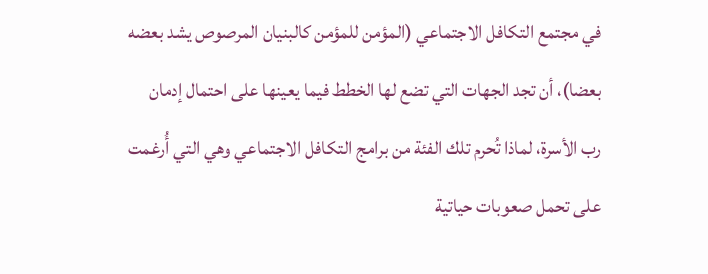في مجتمع التكافل الاجتماعي (المؤمن للمؤمن كالبنيان المرصوص يشد بعضه بعضا)، أن تجد الجهات التي تضع لها الخطط فيما يعينها على احتمال إدمان رب الأسرة، لماذا تُحرم تلك الفئة من برامج التكافل الاجتماعي وهي التي أُرغمت على تحمل صعوبات حياتية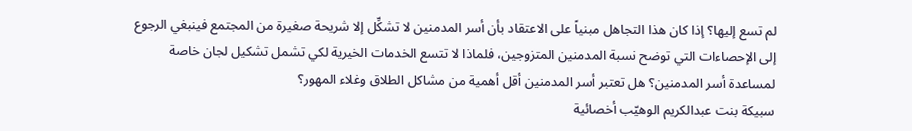لم تسع إليها؟ إذا كان هذا التجاهل مبنياً على الاعتقاد بأن أسر المدمنين لا تشكِّل إلا شريحة صغيرة من المجتمع فينبغي الرجوع إلى الإحصاءات التي توضح نسبة المدمنين المتزوجين، فلماذا لا تتسع الخدمات الخيرية لكي تشمل تشكيل لجان خاصة لمساعدة أسر المدمنين؟ هل تعتبر أسر المدمنين أقل أهمية من مشاكل الطلاق وغلاء المهور؟
سبيكة بنت عبدالكريم الوهيّب أخصائية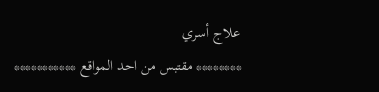علاج أسري
******** مقتبس من احد المواقع ***********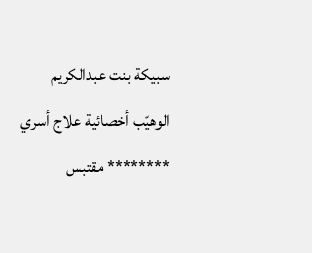سبيكة بنت عبدالكريم الوهيّب أخصائية علاج أسري
******** مقتبس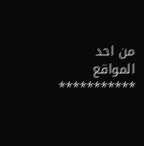من احد المواقع ***********